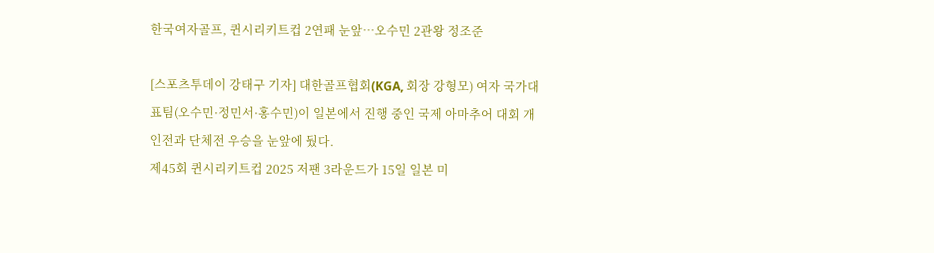한국여자골프, 퀸시리키트컵 2연패 눈앞…오수민 2관왕 정조준

[스포츠투데이 강태구 기자] 대한골프협회(KGA, 회장 강형모) 여자 국가대표팀(오수민·정민서·홍수민)이 일본에서 진행 중인 국제 아마추어 대회 개인전과 단체전 우승을 눈앞에 뒀다.
제45회 퀸시리키트컵 2025 저팬 3라운드가 15일 일본 미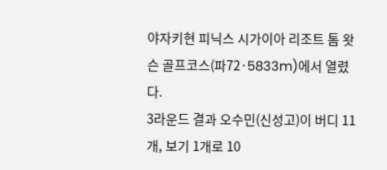야자키현 피닉스 시가이아 리조트 톰 왓슨 골프코스(파72·5833m)에서 열렸다.
3라운드 결과 오수민(신성고)이 버디 11개, 보기 1개로 10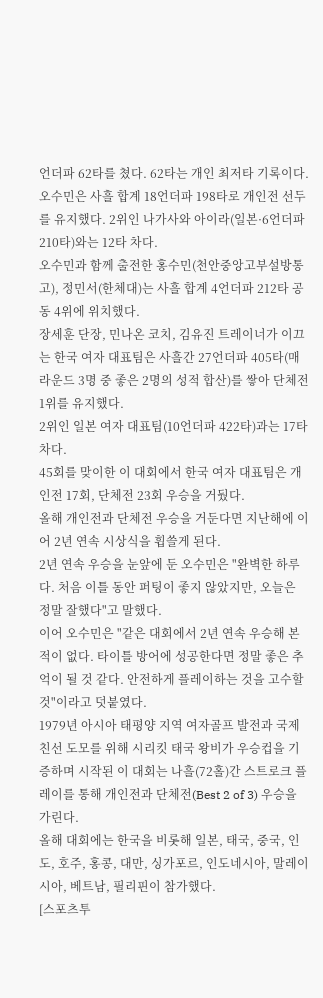언더파 62타를 쳤다. 62타는 개인 최저타 기록이다.
오수민은 사흘 합계 18언더파 198타로 개인전 선두를 유지했다. 2위인 나가사와 아이라(일본·6언더파 210타)와는 12타 차다.
오수민과 함께 출전한 홍수민(천안중앙고부설방통고), 정민서(한체대)는 사흘 합계 4언더파 212타 공동 4위에 위치했다.
장세훈 단장, 민나온 코치, 김유진 트레이너가 이끄는 한국 여자 대표팀은 사흘간 27언더파 405타(매 라운드 3명 중 좋은 2명의 성적 합산)를 쌓아 단체전 1위를 유지했다.
2위인 일본 여자 대표팀(10언더파 422타)과는 17타 차다.
45회를 맞이한 이 대회에서 한국 여자 대표팀은 개인전 17회, 단체전 23회 우승을 거뒀다.
올해 개인전과 단체전 우승을 거둔다면 지난해에 이어 2년 연속 시상식을 휩쓸게 된다.
2년 연속 우승을 눈앞에 둔 오수민은 "완벽한 하루다. 처음 이틀 동안 퍼팅이 좋지 않았지만, 오늘은 정말 잘했다"고 말했다.
이어 오수민은 "같은 대회에서 2년 연속 우승해 본 적이 없다. 타이틀 방어에 성공한다면 정말 좋은 추억이 될 것 같다. 안전하게 플레이하는 것을 고수할 것"이라고 덧붙였다.
1979년 아시아 태평양 지역 여자골프 발전과 국제 친선 도모를 위해 시리킷 태국 왕비가 우승컵을 기증하며 시작된 이 대회는 나흘(72홀)간 스트로크 플레이를 통해 개인전과 단체전(Best 2 of 3) 우승을 가린다.
올해 대회에는 한국을 비롯해 일본, 태국, 중국, 인도, 호주, 홍콩, 대만, 싱가포르, 인도네시아, 말레이시아, 베트남, 필리핀이 참가했다.
[스포츠투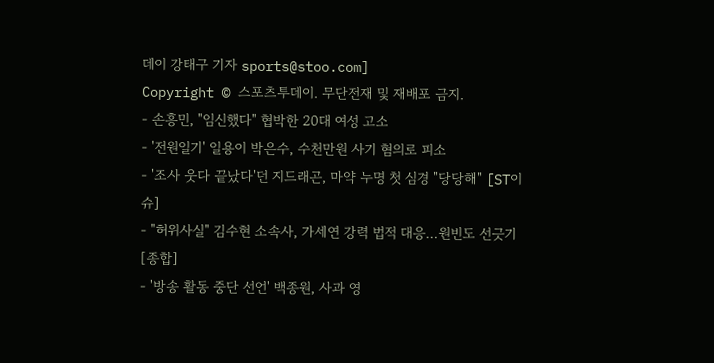데이 강태구 기자 sports@stoo.com]
Copyright © 스포츠투데이. 무단전재 및 재배포 금지.
- 손흥민, "임신했다" 협박한 20대 여성 고소
- '전원일기' 일용이 박은수, 수천만원 사기 혐의로 피소
- '조사 웃다 끝났다'던 지드래곤, 마약 누명 첫 심경 "당당해" [ST이슈]
- "허위사실" 김수현 소속사, 가세연 강력 법적 대응…원빈도 선긋기 [종합]
- '방송 활동 중단 선언' 백종원, 사과 영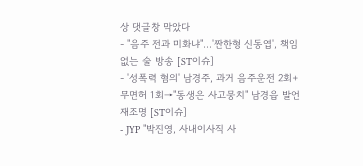상 댓글창 막았다
- "음주 전과 미화냐"…'짠한형 신동엽', 책임없는 술 방송 [ST이슈]
- '성폭력 혐의' 남경주, 과거 음주운전 2회+무면허 1회→"동생은 사고뭉치" 남경읍 발언 재조명 [ST이슈]
- JYP "박진영, 사내이사직 사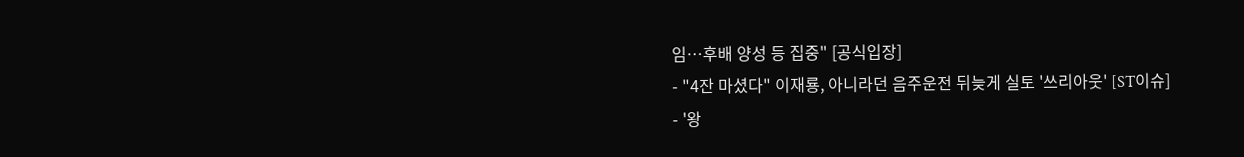임…후배 양성 등 집중" [공식입장]
- "4잔 마셨다" 이재룡, 아니라던 음주운전 뒤늦게 실토 '쓰리아웃' [ST이슈]
- '왕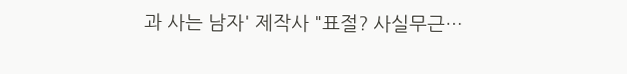과 사는 남자' 제작사 "표절? 사실무근…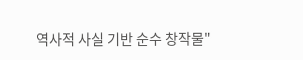역사적 사실 기반 순수 창작물"